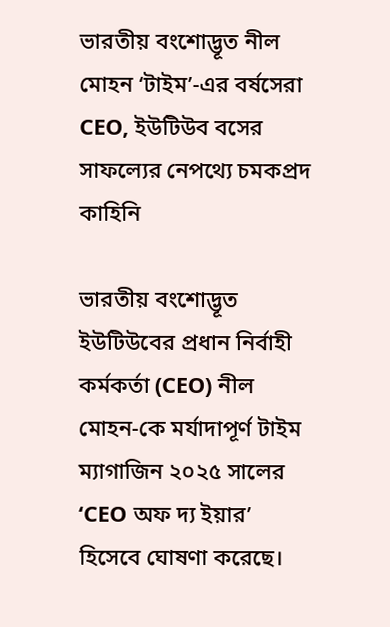ভারতীয় বংশোদ্ভূত নীল মোহন ‘টাইম’-এর বর্ষসেরা CEO, ইউটিউব বসের সাফল্যের নেপথ্যে চমকপ্রদ কাহিনি

ভারতীয় বংশোদ্ভূত ইউটিউবের প্রধান নির্বাহী কর্মকর্তা (CEO) নীল মোহন-কে মর্যাদাপূর্ণ টাইম ম্যাগাজিন ২০২৫ সালের ‘CEO অফ দ্য ইয়ার’ হিসেবে ঘোষণা করেছে।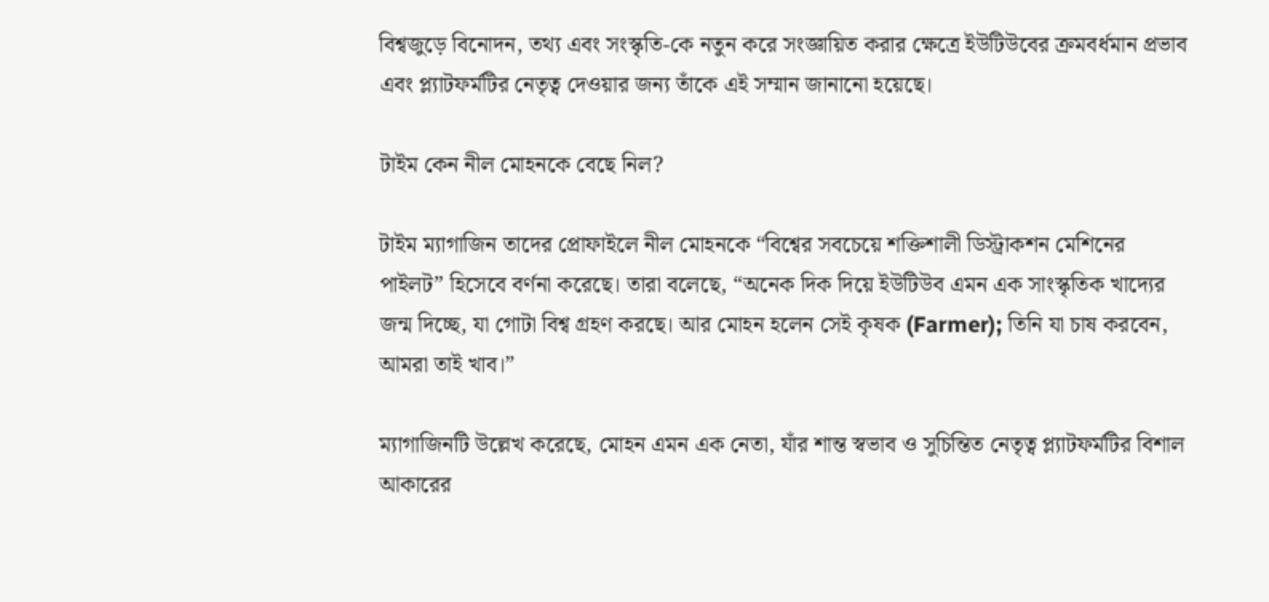বিশ্বজুড়ে বিনোদন, তথ্য এবং সংস্কৃতি-কে নতুন করে সংজ্ঞায়িত করার ক্ষেত্রে ইউটিউবের ক্রমবর্ধমান প্রভাব এবং প্ল্যাটফর্মটির নেতৃত্ব দেওয়ার জন্য তাঁকে এই সম্মান জানানো হয়েছে।

টাইম কেন নীল মোহনকে বেছে নিল?

টাইম ম্যাগাজিন তাদের প্রোফাইলে নীল মোহনকে “বিশ্বের সবচেয়ে শক্তিশালী ডিস্ট্রাকশন মেশিনের পাইলট” হিসেবে বর্ণনা করেছে। তারা বলেছে, “অনেক দিক দিয়ে ইউটিউব এমন এক সাংস্কৃতিক খাদ্যের জন্ম দিচ্ছে, যা গোটা বিশ্ব গ্রহণ করছে। আর মোহন হলেন সেই কৃষক (Farmer); তিনি যা চাষ করবেন, আমরা তাই খাব।”

ম্যাগাজিনটি উল্লেখ করেছে, মোহন এমন এক নেতা, যাঁর শান্ত স্বভাব ও সুচিন্তিত নেতৃত্ব প্ল্যাটফর্মটির বিশাল আকারের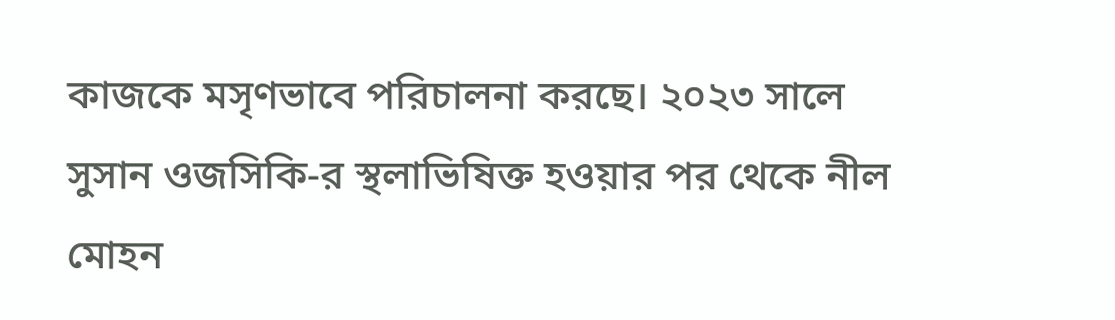কাজকে মসৃণভাবে পরিচালনা করছে। ২০২৩ সালে সুসান ওজসিকি-র স্থলাভিষিক্ত হওয়ার পর থেকে নীল মোহন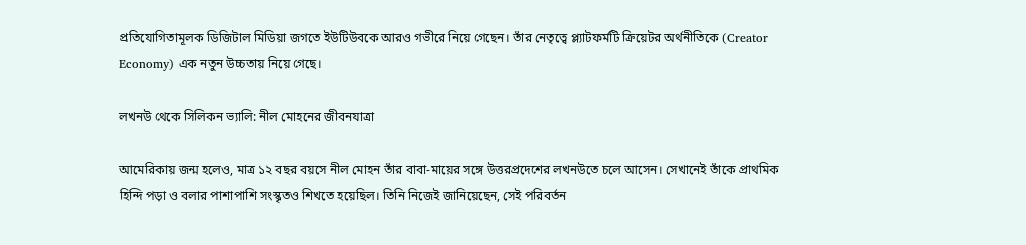প্রতিযোগিতামূলক ডিজিটাল মিডিয়া জগতে ইউটিউবকে আরও গভীরে নিয়ে গেছেন। তাঁর নেতৃত্বে প্ল্যাটফর্মটি ক্রিয়েটর অর্থনীতিকে (Creator Economy) এক নতুন উচ্চতায় নিয়ে গেছে।

লখনউ থেকে সিলিকন ভ্যালি: নীল মোহনের জীবনযাত্রা

আমেরিকায় জন্ম হলেও, মাত্র ১২ বছর বয়সে নীল মোহন তাঁর বাবা-মায়ের সঙ্গে উত্তরপ্রদেশের লখনউতে চলে আসেন। সেখানেই তাঁকে প্রাথমিক হিন্দি পড়া ও বলার পাশাপাশি সংস্কৃতও শিখতে হয়েছিল। তিনি নিজেই জানিয়েছেন, সেই পরিবর্তন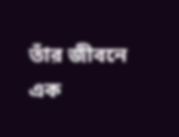তাঁর জীবনে এক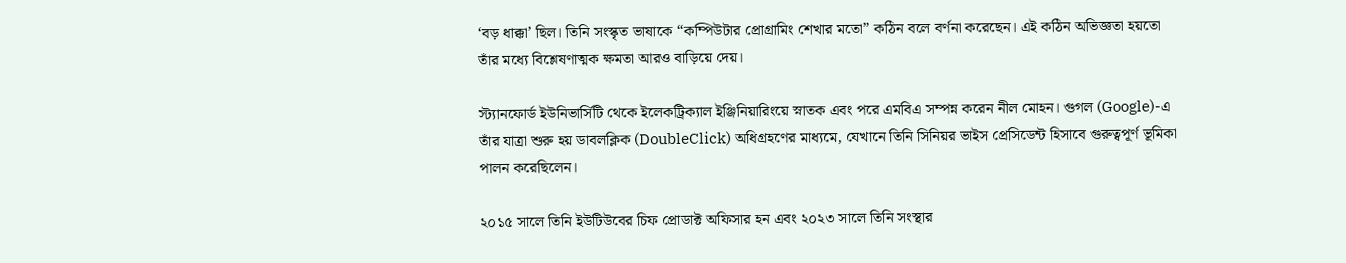‘বড় ধাক্কা’ ছিল। তিনি সংস্কৃত ভাষাকে “কম্পিউটার প্রোগ্রামিং শেখার মতো” কঠিন বলে বর্ণনা করেছেন। এই কঠিন অভিজ্ঞতা হয়তো তাঁর মধ্যে বিশ্লেষণাত্মক ক্ষমতা আরও বাড়িয়ে দেয়।

স্ট্যানফোর্ড ইউনিভার্সিটি থেকে ইলেকট্রিক্যাল ইঞ্জিনিয়ারিংয়ে স্নাতক এবং পরে এমবিএ সম্পন্ন করেন নীল মোহন। গুগল (Google)-এ তাঁর যাত্রা শুরু হয় ডাবলক্লিক (DoubleClick) অধিগ্রহণের মাধ্যমে, যেখানে তিনি সিনিয়র ভাইস প্রেসিডেন্ট হিসাবে গুরুত্বপূর্ণ ভূমিকা পালন করেছিলেন।

২০১৫ সালে তিনি ইউটিউবের চিফ প্রোডাক্ট অফিসার হন এবং ২০২৩ সালে তিনি সংস্থার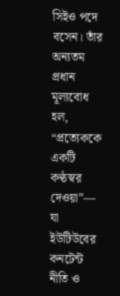সিইও পদে বসেন। তাঁর অন্যতম প্রধান মূল্যবোধ হল, “প্রত্যেককে একটি কণ্ঠস্বর দেওয়া”— যা ইউটিউবের কনটেন্ট নীতি ও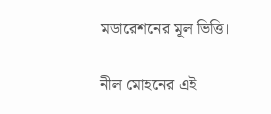মডারেশনের মূল ভিত্তি।

নীল মোহনের এই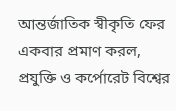আন্তর্জাতিক স্বীকৃতি ফের একবার প্রমাণ করল, প্রযুক্তি ও কর্পোরেট বিশ্বের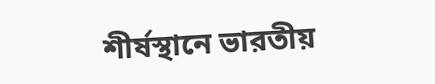শীর্ষস্থানে ভারতীয়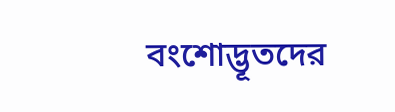বংশোদ্ভূতদের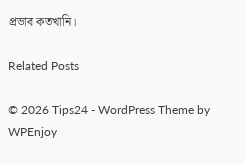প্রভাব কতখানি।

Related Posts

© 2026 Tips24 - WordPress Theme by WPEnjoy